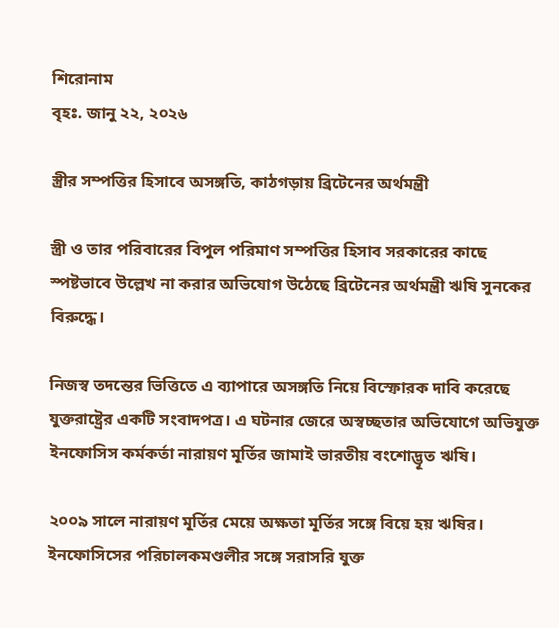শিরোনাম
বৃহঃ. জানু ২২, ২০২৬

স্ত্রীর সম্পত্তির হিসাবে অসঙ্গতি, কাঠগড়ায় ব্রিটেনের অর্থমন্ত্রী

স্ত্রী ও তার পরিবারের বিপুল পরিমাণ সম্পত্তির হিসাব সরকারের কাছে স্পষ্টভাবে উল্লেখ না করার অভিযোগ উঠেছে ব্রিটেনের অর্থমন্ত্রী ঋষি সুনকের বিরুদ্ধে।

নিজস্ব তদন্তের ভিত্তিতে এ ব্যাপারে অসঙ্গতি নিয়ে বিস্ফোরক দাবি করেছে যুক্তরাষ্ট্রের একটি সংবাদপত্র। এ ঘটনার জেরে অস্বচ্ছতার অভিযোগে অভিযুক্ত ইনফোসিস কর্মকর্তা নারায়ণ মূর্তির জামাই ভারতীয় বংশোদ্ভূত ঋষি।

২০০৯ সালে নারায়ণ মূর্তির মেয়ে অক্ষতা মূর্তির সঙ্গে বিয়ে হয় ঋষির। ইনফোসিসের পরিচালকমণ্ডলীর সঙ্গে সরাসরি যুক্ত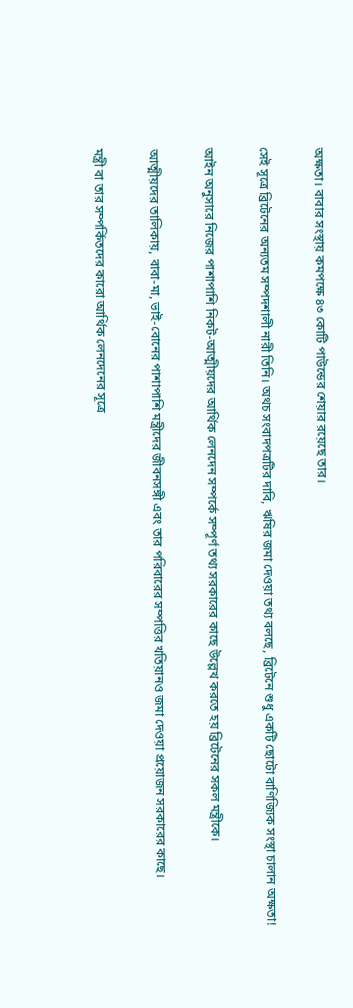অক্ষতা। বাবার সংস্থায় কমপক্ষে ৪৩ কোটি পাউন্ডের শেয়ার রয়েছে তার।

সেই সূত্রে ব্রিটেনের অন্যতম সম্পদশালী নারী তিনি। অথচ সংবাদপত্রটির দাবি, ঋষির জমা দেওয়া তথ্য বলছে, ব্রিটেনে শুধু একটি ছোটো বাণিজ্যিক সংস্থা চালান অক্ষতা!

আইন অনুসারে নিজের পাশাপাশি নিকট-আত্মীয়দের আর্থিক লেনদেন সম্পর্কে সম্পূর্ণ তথ্য সরকারের কাছে উল্লেখ করতে হয় ব্রিটেনের সকল মন্ত্রীকে।

আত্মীয়দের তালিকায়, বাবা-মা, ভাই-বোনের পাশাপাশি মন্ত্রীদের জীবনসঙ্গী এবং তার পরিবারের সম্পত্তির খতিয়ানও জমা দেওয়া প্রয়োজন সরকারের কাছে।

মন্ত্রী বা তার সম্পর্কিতদের কারো আর্থিক লেনদেনের সূত্রে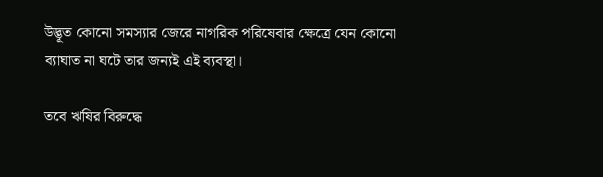উদ্ভূত কোনো সমস্যার জেরে নাগরিক পরিষেবার ক্ষেত্রে যেন কোনো ব্যাঘাত না ঘটে তার জন্যই এই ব্যবস্থা।

তবে ঋষির বিরুদ্ধে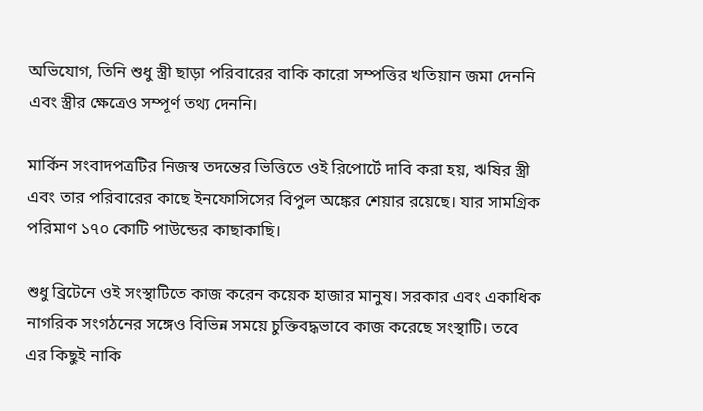অভিযোগ, তিনি শুধু স্ত্রী ছাড়া পরিবারের বাকি কারো সম্পত্তির খতিয়ান জমা দেননি এবং স্ত্রীর ক্ষেত্রেও সম্পূর্ণ তথ্য দেননি।

মার্কিন সংবাদপত্রটির নিজস্ব তদন্তের ভিত্তিতে ওই রিপোর্টে দাবি করা হয়, ঋষির স্ত্রী এবং তার পরিবারের কাছে ইনফোসিসের বিপুল অঙ্কের শেয়ার রয়েছে। যার সামগ্রিক পরিমাণ ১৭০ কোটি পাউন্ডের কাছাকাছি।

শুধু ব্রিটেনে ওই সংস্থাটিতে কাজ করেন কয়েক হাজার মানুষ। সরকার এবং একাধিক নাগরিক সংগঠনের সঙ্গেও বিভিন্ন সময়ে চুক্তিবদ্ধভাবে কাজ করেছে সংস্থাটি। তবে এর কিছুই নাকি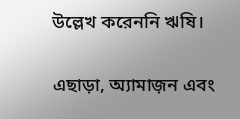উল্লেখ করেননি ঋষি।

এছাড়া, অ্যামাজ়ন এবং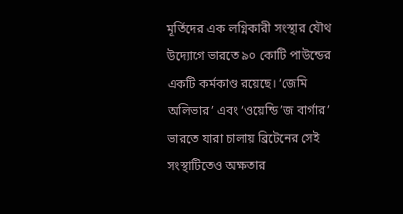মূর্তিদের এক লগ্নিকারী সংস্থার যৌথ উদ্যোগে ভারতে ৯০ কোটি পাউন্ডের একটি কর্মকাণ্ড রয়েছে। ‘জেমি অলিভার’ এবং ‘ওয়েন্ডি’জ বার্গার’ ভারতে যারা চালায় ব্রিটেনের সেই সংস্থাটিতেও অক্ষতার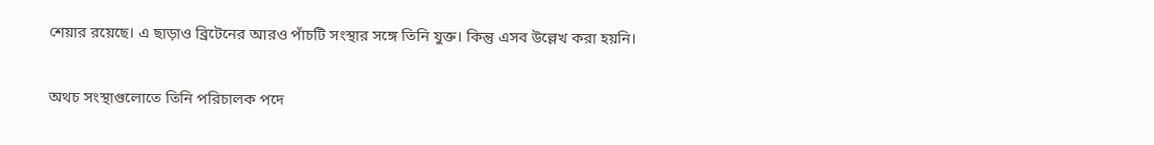শেয়ার রয়েছে। এ ছাড়াও ব্রিটেনের আরও পাঁচটি সংস্থার সঙ্গে তিনি যুক্ত। কিন্তু এসব উল্লেখ করা হয়নি।

অথচ সংস্থাগুলোতে তিনি পরিচালক পদে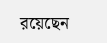রয়েছেন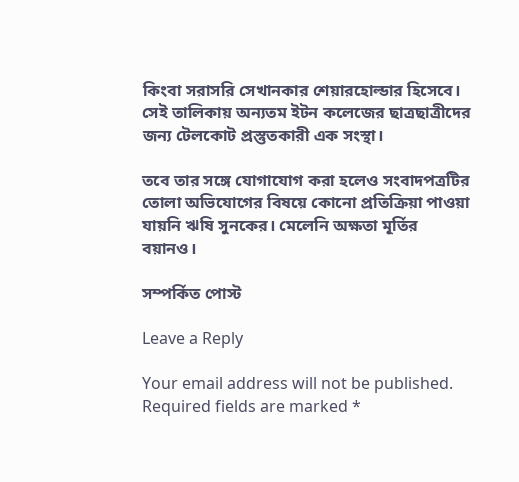কিংবা সরাসরি সেখানকার শেয়ারহোল্ডার হিসেবে। সেই তালিকায় অন্যতম ইটন কলেজের ছাত্রছাত্রীদের জন্য টেলকোট প্রস্তুতকারী এক সংস্থা।

তবে তার সঙ্গে যোগাযোগ করা হলেও সংবাদপত্রটির তোলা অভিযোগের বিষয়ে কোনো প্রতিক্রিয়া পাওয়া যায়নি ঋষি সুনকের। মেলেনি অক্ষতা মূর্তির বয়ানও।

সম্পর্কিত পোস্ট

Leave a Reply

Your email address will not be published. Required fields are marked *